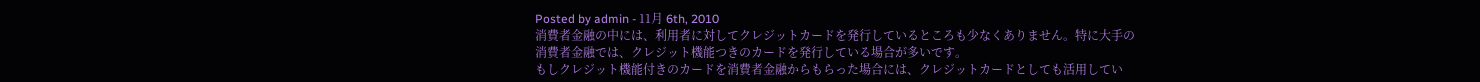Posted by admin - 11月 6th, 2010
消費者金融の中には、利用者に対してクレジットカードを発行しているところも少なくありません。特に大手の消費者金融では、クレジット機能つきのカードを発行している場合が多いです。
もしクレジット機能付きのカードを消費者金融からもらった場合には、クレジットカードとしても活用してい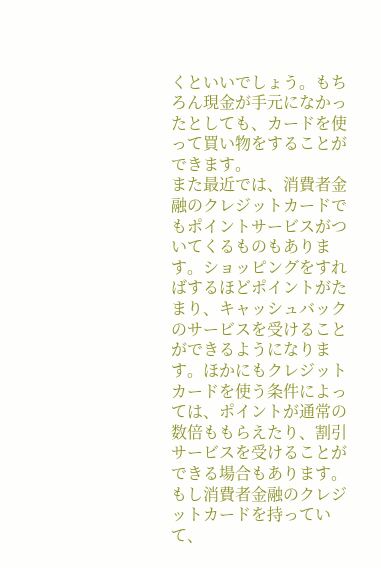くといいでしょう。もちろん現金が手元になかったとしても、カードを使って買い物をすることができます。
また最近では、消費者金融のクレジットカードでもポイントサービスがついてくるものもあります。ショッピングをすればするほどポイントがたまり、キャッシュバックのサービスを受けることができるようになります。ほかにもクレジットカードを使う条件によっては、ポイントが通常の数倍ももらえたり、割引サービスを受けることができる場合もあります。
もし消費者金融のクレジットカードを持っていて、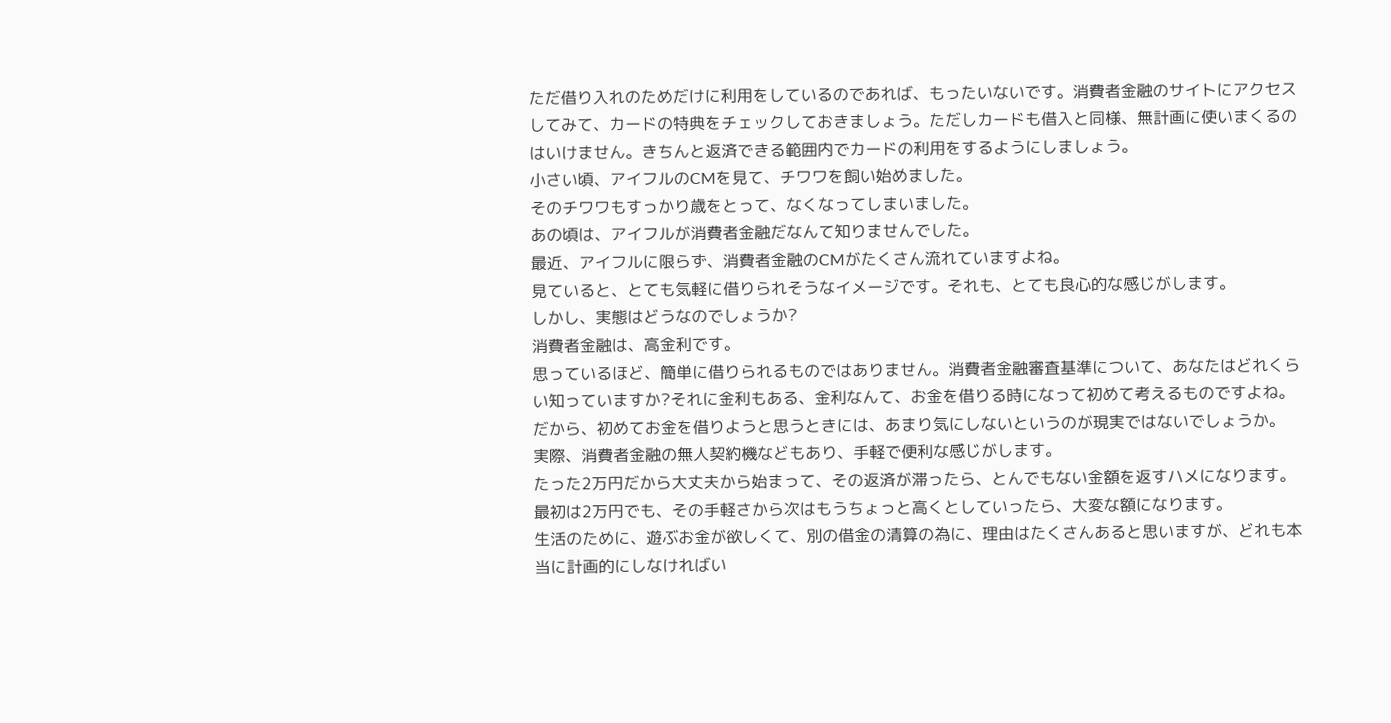ただ借り入れのためだけに利用をしているのであれば、もったいないです。消費者金融のサイトにアクセスしてみて、カードの特典をチェックしておきましょう。ただしカードも借入と同様、無計画に使いまくるのはいけません。きちんと返済できる範囲内でカードの利用をするようにしましょう。
小さい頃、アイフルのCMを見て、チワワを飼い始めました。
そのチワワもすっかり歳をとって、なくなってしまいました。
あの頃は、アイフルが消費者金融だなんて知りませんでした。
最近、アイフルに限らず、消費者金融のCMがたくさん流れていますよね。
見ていると、とても気軽に借りられそうなイメージです。それも、とても良心的な感じがします。
しかし、実態はどうなのでしょうか?
消費者金融は、高金利です。
思っているほど、簡単に借りられるものではありません。消費者金融審査基準について、あなたはどれくらい知っていますか?それに金利もある、金利なんて、お金を借りる時になって初めて考えるものですよね。
だから、初めてお金を借りようと思うときには、あまり気にしないというのが現実ではないでしょうか。
実際、消費者金融の無人契約機などもあり、手軽で便利な感じがします。
たった2万円だから大丈夫から始まって、その返済が滞ったら、とんでもない金額を返すハメになります。
最初は2万円でも、その手軽さから次はもうちょっと高くとしていったら、大変な額になります。
生活のために、遊ぶお金が欲しくて、別の借金の清算の為に、理由はたくさんあると思いますが、どれも本当に計画的にしなければい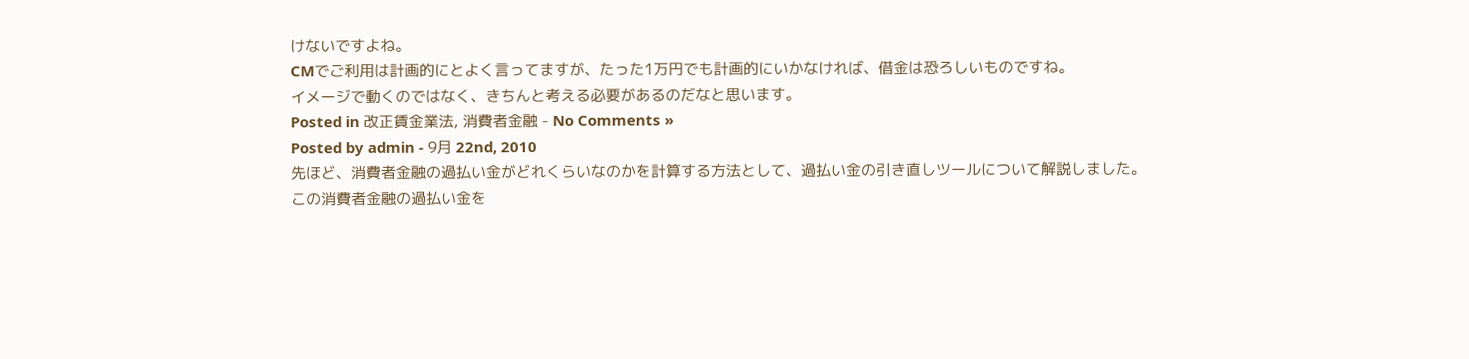けないですよね。
CMでご利用は計画的にとよく言ってますが、たった1万円でも計画的にいかなければ、借金は恐ろしいものですね。
イメージで動くのではなく、きちんと考える必要があるのだなと思います。
Posted in 改正賃金業法, 消費者金融 - No Comments »
Posted by admin - 9月 22nd, 2010
先ほど、消費者金融の過払い金がどれくらいなのかを計算する方法として、過払い金の引き直しツールについて解説しました。
この消費者金融の過払い金を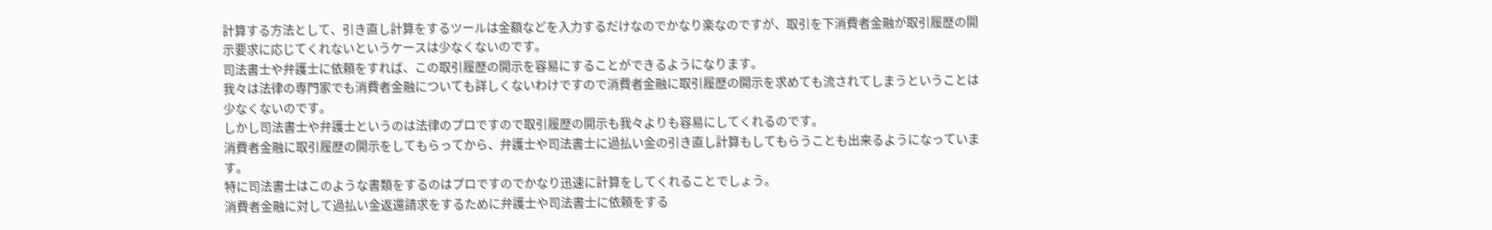計算する方法として、引き直し計算をするツールは金額などを入力するだけなのでかなり楽なのですが、取引を下消費者金融が取引履歴の開示要求に応じてくれないというケースは少なくないのです。
司法書士や弁護士に依頼をすれば、この取引履歴の開示を容易にすることができるようになります。
我々は法律の専門家でも消費者金融についても詳しくないわけですので消費者金融に取引履歴の開示を求めても流されてしまうということは少なくないのです。
しかし司法書士や弁護士というのは法律のプロですので取引履歴の開示も我々よりも容易にしてくれるのです。
消費者金融に取引履歴の開示をしてもらってから、弁護士や司法書士に過払い金の引き直し計算もしてもらうことも出来るようになっています。
特に司法書士はこのような書類をするのはプロですのでかなり迅速に計算をしてくれることでしょう。
消費者金融に対して過払い金返還請求をするために弁護士や司法書士に依頼をする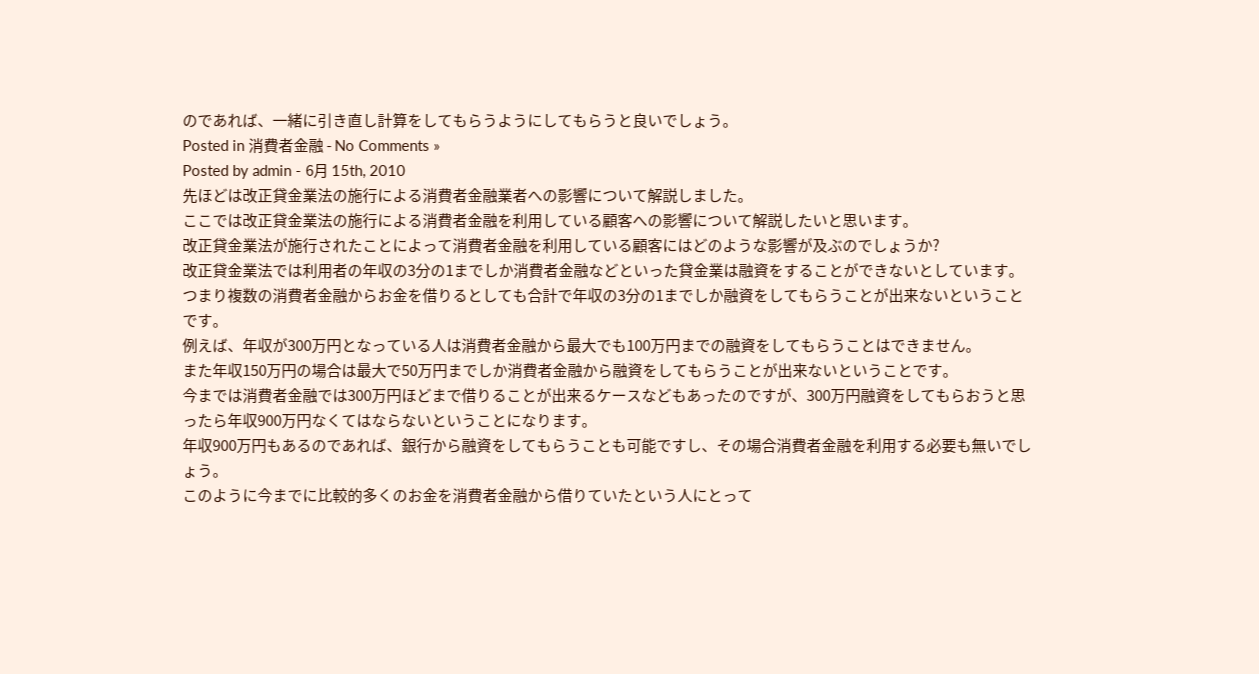のであれば、一緒に引き直し計算をしてもらうようにしてもらうと良いでしょう。
Posted in 消費者金融 - No Comments »
Posted by admin - 6月 15th, 2010
先ほどは改正貸金業法の施行による消費者金融業者への影響について解説しました。
ここでは改正貸金業法の施行による消費者金融を利用している顧客への影響について解説したいと思います。
改正貸金業法が施行されたことによって消費者金融を利用している顧客にはどのような影響が及ぶのでしょうか?
改正貸金業法では利用者の年収の3分の1までしか消費者金融などといった貸金業は融資をすることができないとしています。
つまり複数の消費者金融からお金を借りるとしても合計で年収の3分の1までしか融資をしてもらうことが出来ないということです。
例えば、年収が300万円となっている人は消費者金融から最大でも100万円までの融資をしてもらうことはできません。
また年収150万円の場合は最大で50万円までしか消費者金融から融資をしてもらうことが出来ないということです。
今までは消費者金融では300万円ほどまで借りることが出来るケースなどもあったのですが、300万円融資をしてもらおうと思ったら年収900万円なくてはならないということになります。
年収900万円もあるのであれば、銀行から融資をしてもらうことも可能ですし、その場合消費者金融を利用する必要も無いでしょう。
このように今までに比較的多くのお金を消費者金融から借りていたという人にとって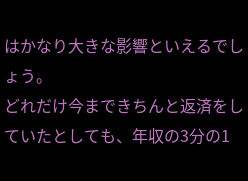はかなり大きな影響といえるでしょう。
どれだけ今まできちんと返済をしていたとしても、年収の3分の1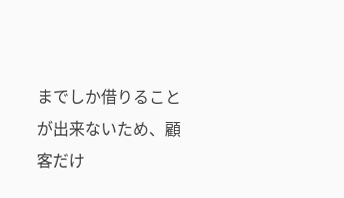までしか借りることが出来ないため、顧客だけ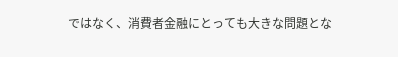ではなく、消費者金融にとっても大きな問題とな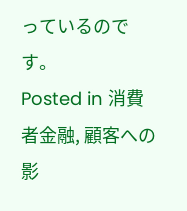っているのです。
Posted in 消費者金融, 顧客への影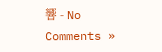響 - No Comments »